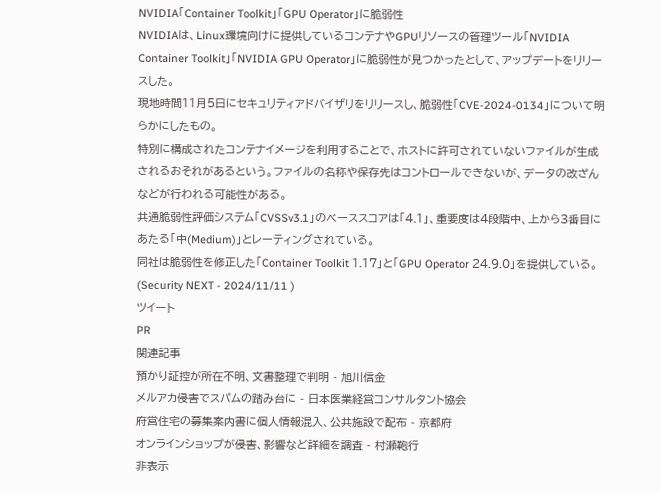NVIDIA「Container Toolkit」「GPU Operator」に脆弱性
NVIDIAは、Linux環境向けに提供しているコンテナやGPUリソースの管理ツール「NVIDIA Container Toolkit」「NVIDIA GPU Operator」に脆弱性が見つかったとして、アップデートをリリースした。
現地時間11月5日にセキュリティアドバイザリをリリースし、脆弱性「CVE-2024-0134」について明らかにしたもの。
特別に構成されたコンテナイメージを利用することで、ホストに許可されていないファイルが生成されるおそれがあるという。ファイルの名称や保存先はコントロールできないが、データの改ざんなどが行われる可能性がある。
共通脆弱性評価システム「CVSSv3.1」のベーススコアは「4.1」、重要度は4段階中、上から3番目にあたる「中(Medium)」とレーティングされている。
同社は脆弱性を修正した「Container Toolkit 1.17」と「GPU Operator 24.9.0」を提供している。
(Security NEXT - 2024/11/11 )
ツイート
PR
関連記事
預かり証控が所在不明、文書整理で判明 - 旭川信金
メルアカ侵害でスパムの踏み台に - 日本医業経営コンサルタント協会
府営住宅の募集案内書に個人情報混入、公共施設で配布 - 京都府
オンラインショップが侵害、影響など詳細を調査 - 村瀬鞄行
非表示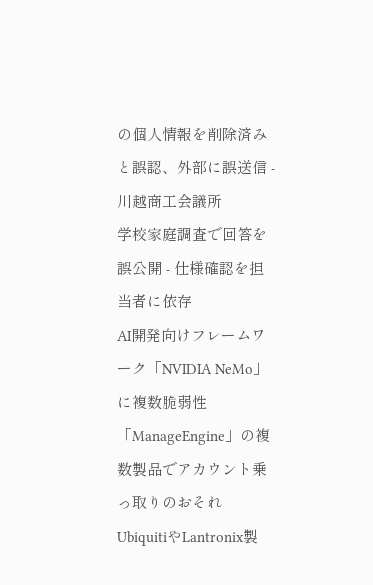の個人情報を削除済みと誤認、外部に誤送信 - 川越商工会議所
学校家庭調査で回答を誤公開 - 仕様確認を担当者に依存
AI開発向けフレームワーク「NVIDIA NeMo」に複数脆弱性
「ManageEngine」の複数製品でアカウント乗っ取りのおそれ
UbiquitiやLantronix製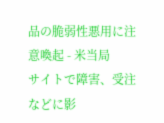品の脆弱性悪用に注意喚起 - 米当局
サイトで障害、受注などに影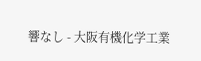響なし - 大阪有機化学工業